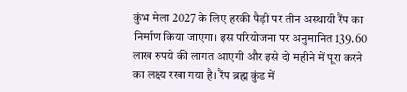कुंभ मेला 2027 के लिए हरकी पैड़ी पर तीन अस्थायी रैंप का निर्माण किया जाएगा। इस परियोजना पर अनुमानित 139.60 लाख रुपये की लागत आएगी और इसे दो महीने में पूरा करने का लक्ष्य रखा गया है। रैंप ब्रह्म कुंड में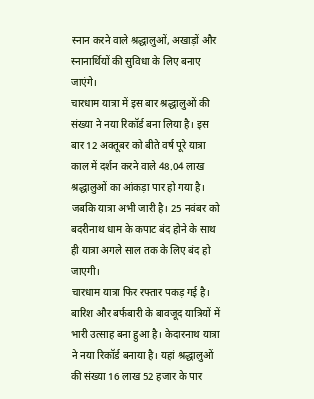स्नान करने वाले श्रद्धालुओं, अखाड़ों और स्नानार्थियों की सुविधा के लिए बनाए जाएंगे।
चारधाम यात्रा में इस बार श्रद्धालुओं की संख्या ने नया रिकॉर्ड बना लिया है। इस बार 12 अक्तूबर को बीते वर्ष पूरे यात्रा काल में दर्शन करने वाले 48.04 लाख श्रद्धालुओं का आंकड़ा पार हो गया है। जबकि यात्रा अभी जारी है। 25 नवंबर को बदरीनाथ धाम के कपाट बंद होने के साथ ही यात्रा अगले साल तक के लिए बंद हो जाएगी।
चारधाम यात्रा फिर रफ्तार पकड़ गई है। बारिश और बर्फबारी के बावजूद यात्रियों में भारी उत्साह बना हुआ है। केदारनाथ यात्रा ने नया रिकॉर्ड बनाया है। यहां श्रद्धालुओं की संख्या 16 लाख 52 हजार के पार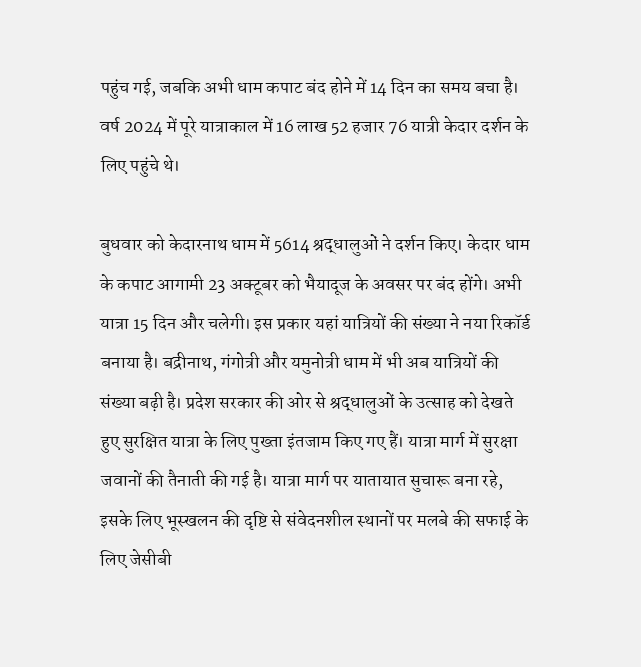पहुंच गई, जबकि अभी धाम कपाट बंद होने में 14 दिन का समय बचा है। वर्ष 2024 में पूरे यात्राकाल में 16 लाख 52 हजार 76 यात्री केदार दर्शन के लिए पहुंचे थे।

बुधवार को केदारनाथ धाम में 5614 श्रद्धालुओं ने दर्शन किए। केदार धाम के कपाट आगामी 23 अक्टूबर को भैयादूज के अवसर पर बंद होंगे। अभी यात्रा 15 दिन और चलेगी। इस प्रकार यहां यात्रियों की संख्या ने नया रिकॉर्ड बनाया है। बद्रीनाथ, गंगोत्री और यमुनोत्री धाम में भी अब यात्रियों की संख्या बढ़ी है। प्रदेश सरकार की ओर से श्रद्धालुओं के उत्साह को देखते हुए सुरक्षित यात्रा के लिए पुख्ता इंतजाम किए गए हैं। यात्रा मार्ग में सुरक्षा जवानों की तैनाती की गई है। यात्रा मार्ग पर यातायात सुचारू बना रहे, इसके लिए भूस्खलन की दृष्टि से संवेदनशील स्थानों पर मलबे की सफाई के लिए जेसीबी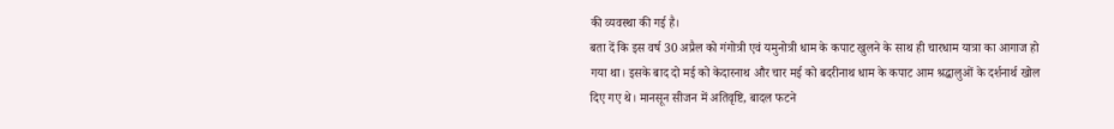की व्यवस्था की गई है।
बता दें कि इस वर्ष 30 अप्रैल को गंगोत्री एवं यमुनोत्री धाम के कपाट खुलने के साथ ही चारधाम यात्रा का आगाज हो गया था। इसके बाद दो मई को केदारनाथ और चार मई को बदरीनाथ धाम के कपाट आम श्रद्धालुओं के दर्शनार्थ खोल दिए गए थे। मानसून सीजन में अतिवृष्टि, बादल फटने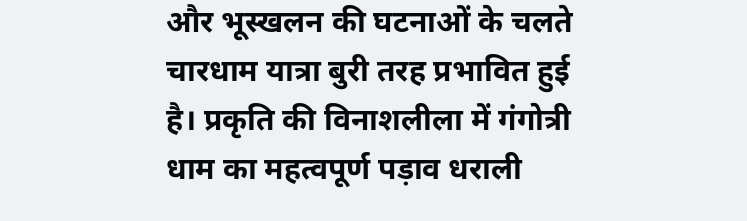और भूस्खलन की घटनाओं के चलते चारधाम यात्रा बुरी तरह प्रभावित हुई है। प्रकृति की विनाशलीला में गंगोत्री धाम का महत्वपूर्ण पड़ाव धराली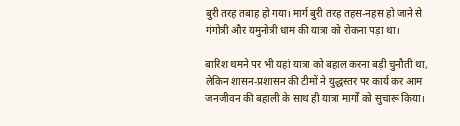बुरी तरह तबाह हो गया। मार्ग बुरी तरह तहस-नहस हो जाने से गंगोत्री और यमुनोत्री धाम की यात्रा को रोकना पड़ा था।

बारिश थमने पर भी यहां यात्रा को बहाल करना बड़ी चुनौती था, लेकिन शासन-प्रशासन की टीमों ने युद्धस्तर पर कार्य कर आम जनजीवन की बहाली के साथ ही यात्रा मार्गों को सुचारू किया।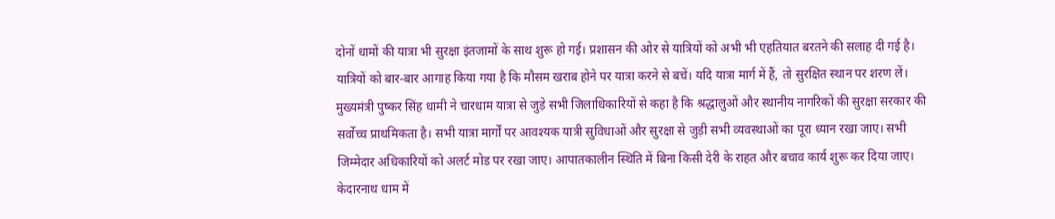दोनों धामों की यात्रा भी सुरक्षा इंतजामों के साथ शुरू हो गई। प्रशासन की ओर से यात्रियों को अभी भी एहतियात बरतने की सलाह दी गई है। यात्रियों को बार-बार आगाह किया गया है कि मौसम खराब होने पर यात्रा करने से बचें। यदि यात्रा मार्ग में हैं, तो सुरक्षित स्थान पर शरण लें।
मुख्यमंत्री पुष्कर सिंह धामी ने चारधाम यात्रा से जुड़े सभी जिलाधिकारियों से कहा है कि श्रद्धालुओं और स्थानीय नागरिकों की सुरक्षा सरकार की सर्वोच्च प्राथमिकता है। सभी यात्रा मार्गों पर आवश्यक यात्री सुविधाओं और सुरक्षा से जुड़ी सभी व्यवस्थाओं का पूरा ध्यान रखा जाए। सभी जिम्मेदार अधिकारियों को अलर्ट मोड पर रखा जाए। आपातकालीन स्थिति में बिना किसी देरी के राहत और बचाव कार्य शुरू कर दिया जाए।
केदारनाथ धाम में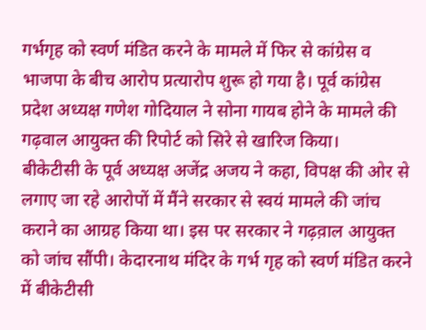गर्भगृह को स्वर्ण मंडित करने के मामले में फिर से कांग्रेस व भाजपा के बीच आरोप प्रत्यारोप शुरू हो गया है। पूर्व कांग्रेस प्रदेश अध्यक्ष गणेश गोदियाल ने सोना गायब होने के मामले की गढ़वाल आयुक्त की रिपोर्ट को सिरे से खारिज किया।
बीकेटीसी के पूर्व अध्यक्ष अजेंद्र अजय ने कहा, विपक्ष की ओर से लगाए जा रहे आरोपों में मैंने सरकार से स्वयं मामले की जांच कराने का आग्रह किया था। इस पर सरकार ने गढ़व़ाल आयुक्त को जांच सौंपी। केदारनाथ मंदिर के गर्भ गृह को स्वर्ण मंडित करने में बीकेटीसी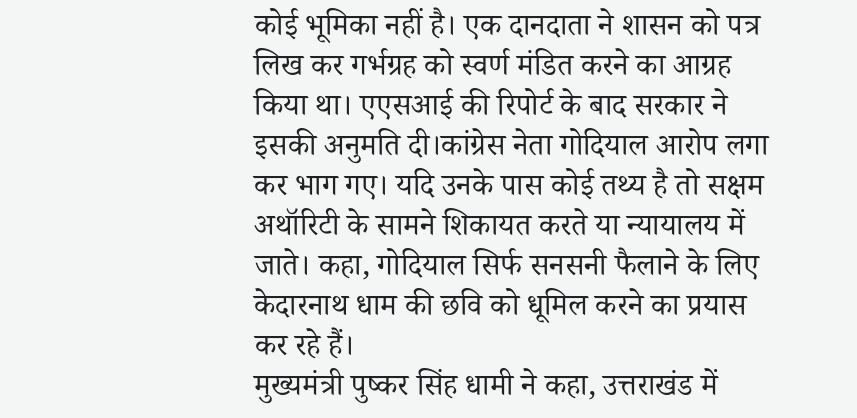कोई भूमिका नहीं है। एक दानदाता ने शासन को पत्र लिख कर गर्भग्रह को स्वर्ण मंडित करने का आग्रह किया था। एएसआई की रिपोर्ट के बाद सरकार ने इसकी अनुमति दी।कांग्रेस नेता गोदियाल आरोप लगा कर भाग गए। यदि उनके पास कोई तथ्य है तो सक्षम अथॉरिटी के सामने शिकायत करते या न्यायालय में जाते। कहा, गोदियाल सिर्फ सनसनी फैलाने के लिए केदारनाथ धाम की छवि को धूमिल करने का प्रयास कर रहे हैं।
मुख्यमंत्री पुष्कर सिंह धामी ने कहा, उत्तराखंड में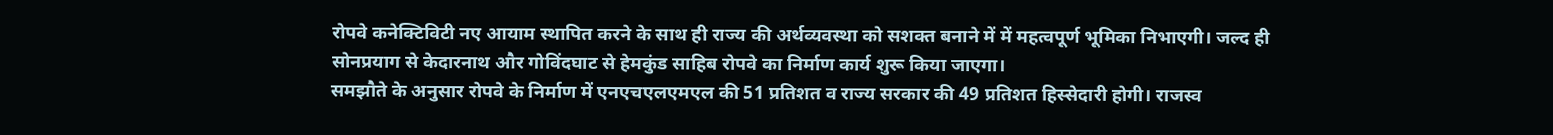रोपवे कनेक्टिविटी नए आयाम स्थापित करने के साथ ही राज्य की अर्थव्यवस्था को सशक्त बनाने में में महत्वपूर्ण भूमिका निभाएगी। जल्द ही सोनप्रयाग से केदारनाथ और गोविंदघाट से हेमकुंड साहिब रोपवे का निर्माण कार्य शुरू किया जाएगा।
समझौते के अनुसार रोपवे के निर्माण में एनएचएलएमएल की 51 प्रतिशत व राज्य सरकार की 49 प्रतिशत हिस्सेदारी होगी। राजस्व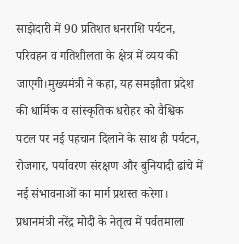साझेदारी में 90 प्रतिशत धनराशि पर्यटन, परिवहन व गतिशीलता के क्षेत्र में व्यय की जाएगी।मुख्यमंत्री ने कहा, यह समझौता प्रदेश की धार्मिक व सांस्कृतिक धरोहर को वैश्विक पटल पर नई पहचान दिलाने के साथ ही पर्यटन, रोजगार, पर्यावरण संरक्षण और बुनियादी ढांचे में नई संभावनाओं का मार्ग प्रशस्त करेगा। प्रधानमंत्री नरेंद्र मोदी के नेतृत्व में पर्वतमाला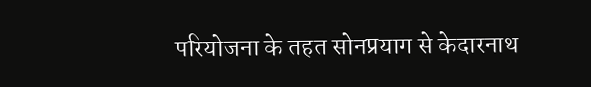परियोजना के तहत सोनप्रयाग से केदारनाथ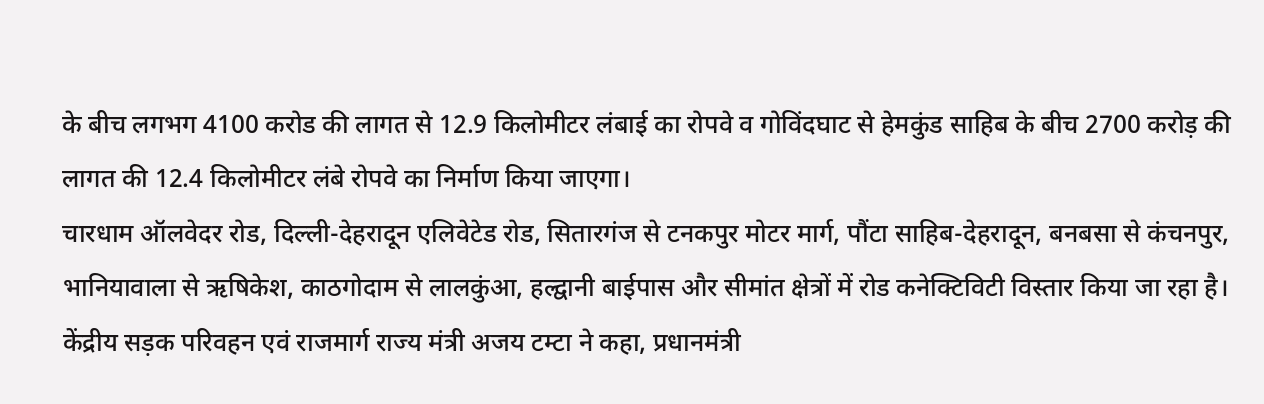के बीच लगभग 4100 करोड की लागत से 12.9 किलोमीटर लंबाई का रोपवे व गोविंदघाट से हेमकुंड साहिब के बीच 2700 करोड़ की लागत की 12.4 किलोमीटर लंबे रोपवे का निर्माण किया जाएगा।
चारधाम ऑलवेदर रोड, दिल्ली-देहरादून एलिवेटेड रोड, सितारगंज से टनकपुर मोटर मार्ग, पौंटा साहिब-देहरादून, बनबसा से कंचनपुर, भानियावाला से ऋषिकेश, काठगोदाम से लालकुंआ, हल्द्वानी बाईपास और सीमांत क्षेत्रों में रोड कनेक्टिविटी विस्तार किया जा रहा है।
केंद्रीय सड़क परिवहन एवं राजमार्ग राज्य मंत्री अजय टम्टा ने कहा, प्रधानमंत्री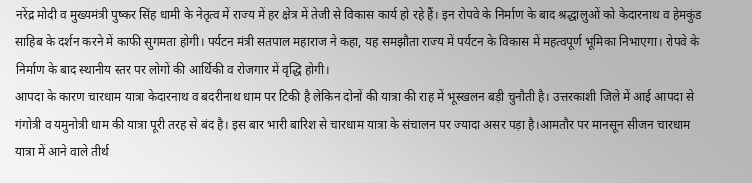नरेंद्र मोदी व मुख्यमंत्री पुष्कर सिंह धामी के नेतृत्व में राज्य में हर क्षेत्र में तेजी से विकास कार्य हो रहे हैं। इन रोपवे के निर्माण के बाद श्रद्धालुओं को केदारनाथ व हेमकुंड साहिब के दर्शन करने में काफी सुगमता होगी। पर्यटन मंत्री सतपाल महाराज ने कहा, यह समझौता राज्य में पर्यटन के विकास में महत्वपूर्ण भूमिका निभाएगा। रोपवे के निर्माण के बाद स्थानीय स्तर पर लोगों की आर्थिकी व रोजगार में वृद्धि होगी।
आपदा के कारण चारधाम यात्रा केदारनाथ व बदरीनाथ धाम पर टिकी है लेकिन दोनों की यात्रा की राह में भूस्खलन बड़ी चुनौती है। उत्तरकाशी जिले में आई आपदा से गंगोत्री व यमुनोत्री धाम की यात्रा पूरी तरह से बंद है। इस बार भारी बारिश से चारधाम यात्रा के संचालन पर ज्यादा असर पड़ा है।आमतौर पर मानसून सीजन चारधाम यात्रा में आने वाले तीर्थ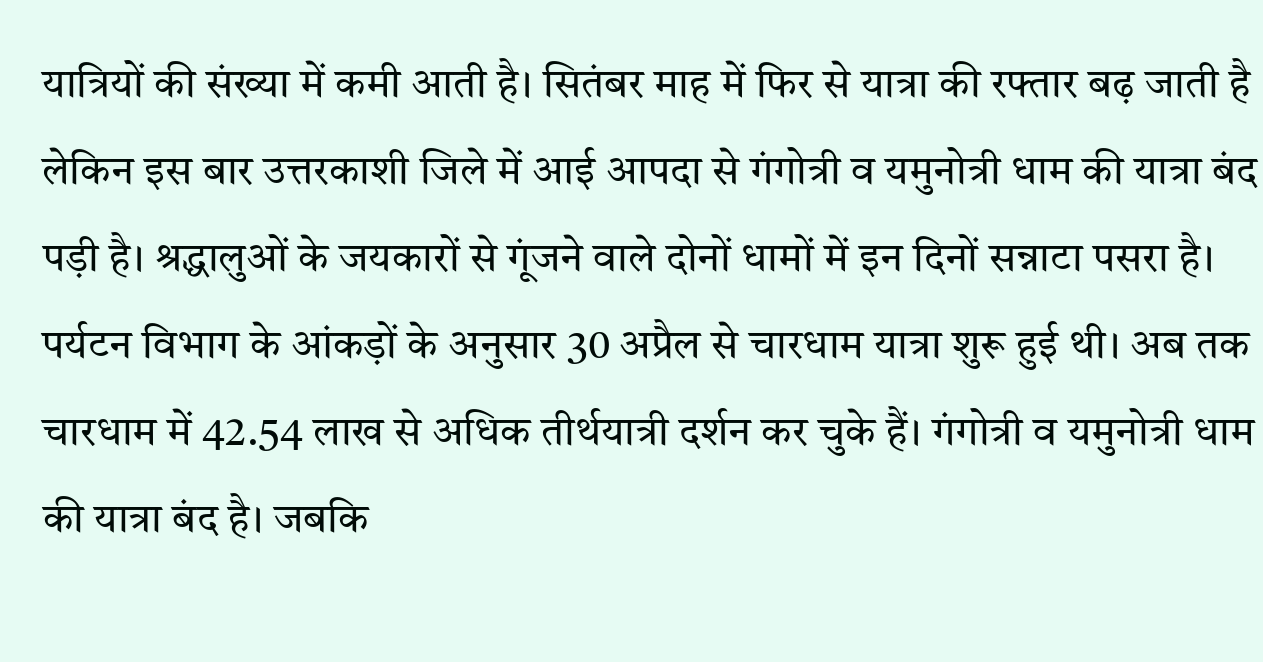यात्रियों की संख्या में कमी आती है। सितंबर माह में फिर से यात्रा की रफ्तार बढ़ जाती है लेकिन इस बार उत्तरकाशी जिले में आई आपदा से गंगोत्री व यमुनोत्री धाम की यात्रा बंद पड़ी है। श्रद्धालुओं के जयकारों से गूंजने वाले दोनों धामों में इन दिनों सन्नाटा पसरा है।
पर्यटन विभाग के आंकड़ों के अनुसार 30 अप्रैल से चारधाम यात्रा शुरू हुई थी। अब तक चारधाम में 42.54 लाख से अधिक तीर्थयात्री दर्शन कर चुके हैं। गंगोत्री व यमुनोत्री धाम की यात्रा बंद है। जबकि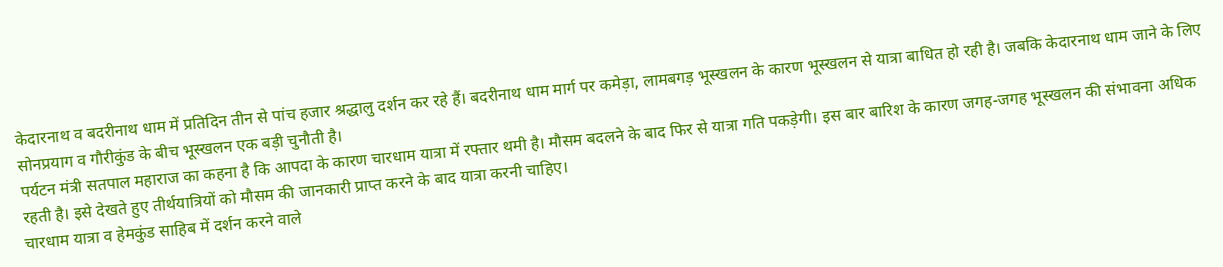केदारनाथ व बदरीनाथ धाम में प्रतिदिन तीन से पांच हजार श्रद्धालु दर्शन कर रहे हैं। बदरीनाथ धाम मार्ग पर कमेड़ा, लामबगड़ भूस्खलन के कारण भूस्खलन से यात्रा बाधित हो रही है। जबकि केदारनाथ धाम जाने के लिए सोनप्रयाग व गौरीकुंड के बीच भूस्खलन एक बड़ी चुनौती है।
पर्यटन मंत्री सतपाल महाराज का कहना है कि आपदा के कारण चारधाम यात्रा में रफ्तार थमी है। मौसम बदलने के बाद फिर से यात्रा गति पकड़ेगी। इस बार बारिश के कारण जगह-जगह भूस्खलन की संभावना अधिक रहती है। इसे देखते हुए तीर्थयात्रियों को मौसम की जानकारी प्राप्त करने के बाद यात्रा करनी चाहिए।
चारधाम यात्रा व हेमकुंड साहिब में दर्शन करने वाले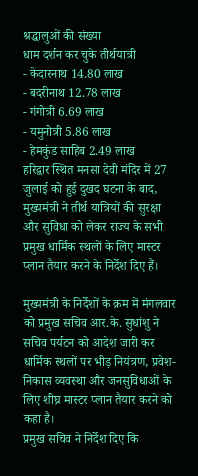श्रद्धालुओं की संख्या
धाम दर्शन कर चुके तीर्थयात्री
- केदारनाथ 14.80 लाख
- बदरीनाथ 12.78 लाख
- गंगोत्री 6.69 लाख
- यमुनोत्री 5.86 लाख
- हेमकुंड साहिब 2.49 लाख
हरिद्वार स्थित मनसा देवी मंदिर में 27 जुलाई को हुई दुखद घटना के बाद, मुख्यमंत्री ने तीर्थ यात्रियों की सुरक्षा और सुविधा को लेकर राज्य के सभी प्रमुख धार्मिक स्थलों के लिए मास्टर प्लान तैयार करने के निर्देश दिए हैं।

मुख्यमंत्री के निर्देशों के क्रम में मंगलवार को प्रमुख सचिव आर.के. सुधांशु ने सचिव पर्यटन को आदेश जारी कर धार्मिक स्थलों पर भीड़ नियंत्रण, प्रवेश-निकास व्यवस्था और जनसुविधाओं के लिए शीघ्र मास्टर प्लान तैयार करने को कहा है।
प्रमुख सचिव ने निर्देश दिए कि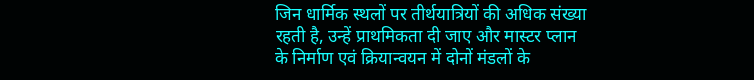जिन धार्मिक स्थलों पर तीर्थयात्रियों की अधिक संख्या रहती है, उन्हें प्राथमिकता दी जाए और मास्टर प्लान के निर्माण एवं क्रियान्वयन में दोनों मंडलों के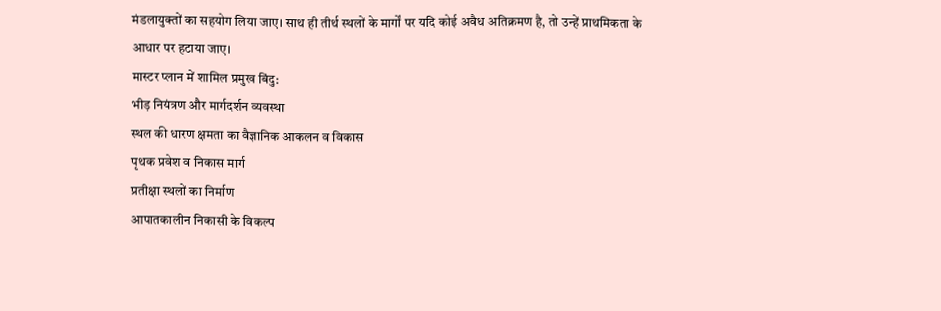मंडलायुक्तों का सहयोग लिया जाए। साथ ही तीर्थ स्थलों के मार्गों पर यदि कोई अवैध अतिक्रमण है, तो उन्हें प्राथमिकता के आधार पर हटाया जाए।
मास्टर प्लान में शामिल प्रमुख बिंदु:
भीड़ नियंत्रण और मार्गदर्शन व्यवस्था
स्थल की धारण क्षमता का वैज्ञानिक आकलन व विकास
पृथक प्रवेश व निकास मार्ग
प्रतीक्षा स्थलों का निर्माण
आपातकालीन निकासी के विकल्प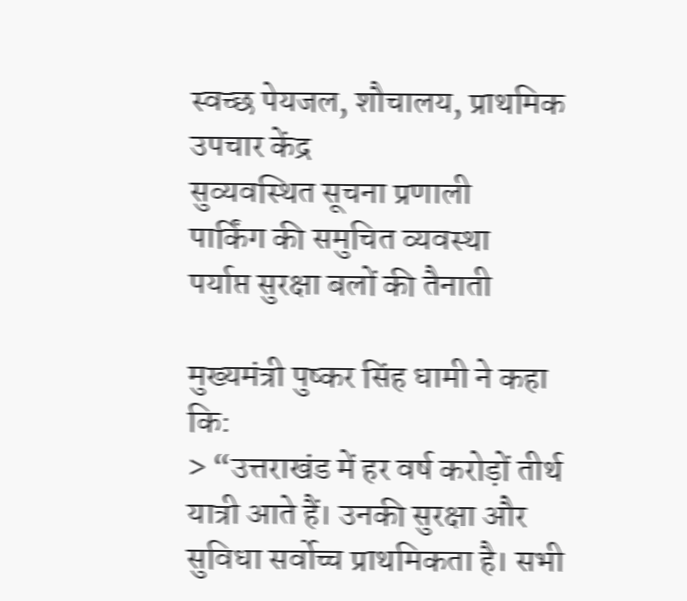स्वच्छ पेयजल, शौचालय, प्राथमिक उपचार केंद्र
सुव्यवस्थित सूचना प्रणाली
पार्किंग की समुचित व्यवस्था
पर्याप्त सुरक्षा बलों की तैनाती

मुख्यमंत्री पुष्कर सिंह धामी ने कहा कि:
> “उत्तराखंड में हर वर्ष करोड़ों तीर्थ यात्री आते हैं। उनकी सुरक्षा और सुविधा सर्वोच्च प्राथमिकता है। सभी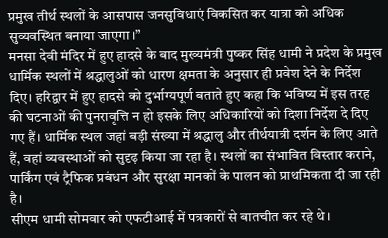प्रमुख तीर्थ स्थलों के आसपास जनसुविधाएं विकसित कर यात्रा को अधिक सुव्यवस्थित बनाया जाएगा।”
मनसा देवी मंदिर में हुए हादसे के बाद मुख्यमंत्री पुष्कर सिंह धामी ने प्रदेश के प्रमुख धार्मिक स्थलों में श्रद्धालुओं को धारण क्षमता के अनुसार ही प्रवेश देने के निर्देश दिए। हरिद्वार में हुए हादसे को दुर्भाग्यपूर्ण बताते हुए कहा कि भविष्य में इस तरह की घटनाओं की पुनरावृत्ति न हो इसके लिए अधिकारियों को दिशा निर्देश दे दिए गए हैं। धार्मिक स्थल जहां बड़ी संख्या में श्रद्धालु और तीर्थयात्री दर्शन के लिए आते हैं, वहां व्यवस्थाओं को सुदृढ़ किया जा रहा है। स्थलों का संभावित विस्तार कराने, पार्किंग एवं ट्रैफिक प्रबंधन और सुरक्षा मानकों के पालन को प्राथमिकता दी जा रही है।
सीएम धामी सोमवार को एफटीआई में पत्रकारों से बातचीत कर रहे थे।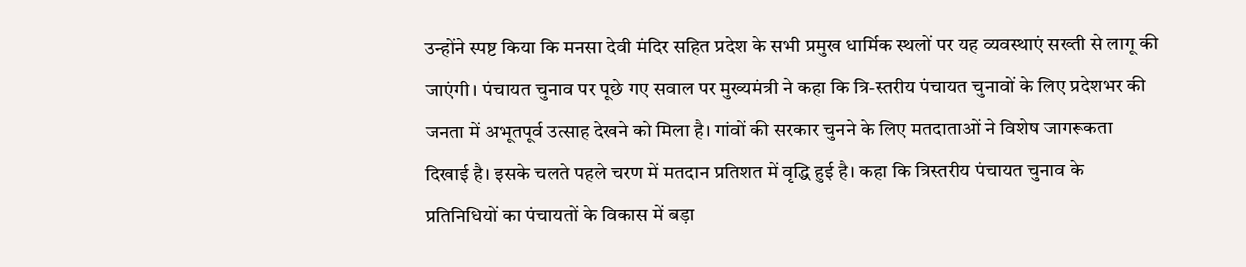उन्होंने स्पष्ट किया कि मनसा देवी मंदिर सहित प्रदेश के सभी प्रमुख धार्मिक स्थलों पर यह व्यवस्थाएं सख्ती से लागू की जाएंगी। पंचायत चुनाव पर पूछे गए सवाल पर मुख्यमंत्री ने कहा कि त्रि-स्तरीय पंचायत चुनावों के लिए प्रदेशभर की जनता में अभूतपूर्व उत्साह देखने को मिला है। गांवों की सरकार चुनने के लिए मतदाताओं ने विशेष जागरूकता दिखाई है। इसके चलते पहले चरण में मतदान प्रतिशत में वृद्धि हुई है। कहा कि त्रिस्तरीय पंचायत चुनाव के प्रतिनिधियों का पंचायतों के विकास में बड़ा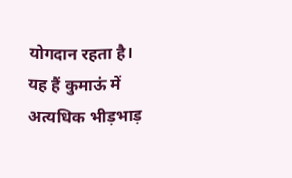योगदान रहता है।
यह हैं कुमाऊं में अत्यधिक भीड़भाड़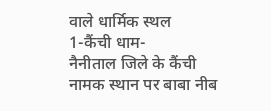वाले धार्मिक स्थल
1-कैंची धाम-
नैनीताल जिले के कैंची नामक स्थान पर बाबा नीब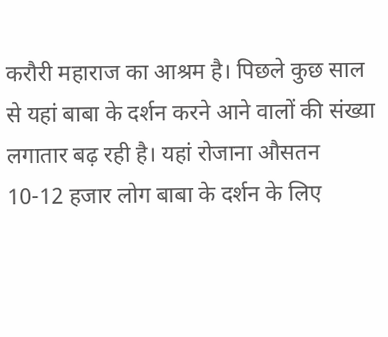करौरी महाराज का आश्रम है। पिछले कुछ साल से यहां बाबा के दर्शन करने आने वालों की संख्या लगातार बढ़ रही है। यहां रोजाना औसतन 10-12 हजार लोग बाबा के दर्शन के लिए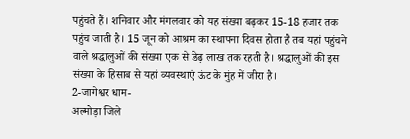पहुंचते हैं। शनिवार और मंगलवार को यह संख्या बढ़कर 15-18 हजार तक पहुंच जाती है। 15 जून को आश्रम का स्थापना दिवस होता है तब यहां पहुंचने वाले श्रद्धालुओं की संख्या एक से डेढ़ लाख तक रहती है। श्रद्धालुओं की इस संख्या के हिसाब से यहां व्यवस्थाएं ऊंट के मुंह में जीरा है।
2-जागेश्वर धाम-
अल्मोड़ा जिले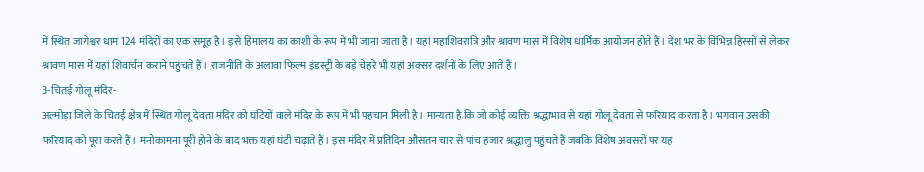में स्थित जागेश्वर धाम 124 मंदिरों का एक समूह है। इसे हिमालय का काशी के रूप में भी जाना जाता है। यहां महाशिवरात्रि और श्रावण मास में विशेष धार्मिक आयोजन होते हैं। देश भर के विभिन्न हिस्सों से लेकर श्रावण मास में यहां शिवार्चन कराने पहुंचते हैं। राजनीति के अलावा फिल्म इंडस्ट्री के बड़े चेहरे भी यहां अक्सर दर्शनों के लिए आते हैं।
3-चितई गोलू मंदिर-
अल्मोड़ा जिले के चितई क्षेत्र में स्थित गोलू देवता मंदिर को घंटियों वाले मंदिर के रूप में भी पहचान मिली है। मान्यता है कि जो कोई व्यक्ति श्रद्धाभाव से यहां गोलू देवता से फरियाद करता है। भगवान उसकी फरियाद को पूरा करते हैं। मनोकामना पूरी होने के बाद भक्त यहां घंटी चढ़ाते हैं। इस मंदिर में प्रतिदिन औसतन चार से पांच हजार श्रद्धालु पहुंचते हैं जबकि विशेष अवसरों पर यह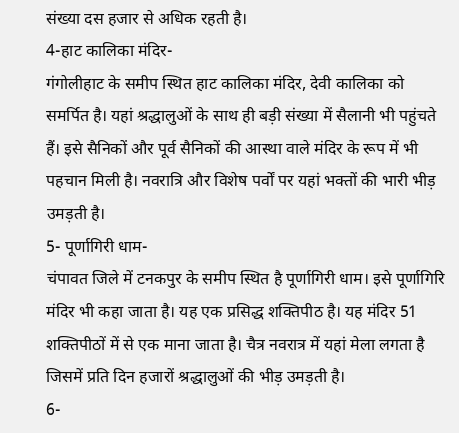संख्या दस हजार से अधिक रहती है।
4-हाट कालिका मंदिर-
गंगोलीहाट के समीप स्थित हाट कालिका मंदिर, देवी कालिका को समर्पित है। यहां श्रद्धालुओं के साथ ही बड़ी संख्या में सैलानी भी पहुंचते हैं। इसे सैनिकों और पूर्व सैनिकों की आस्था वाले मंदिर के रूप में भी पहचान मिली है। नवरात्रि और विशेष पर्वों पर यहां भक्तों की भारी भीड़ उमड़ती है।
5- पूर्णागिरी धाम-
चंपावत जिले में टनकपुर के समीप स्थित है पूर्णागिरी धाम। इसे पूर्णागिरि मंदिर भी कहा जाता है। यह एक प्रसिद्ध शक्तिपीठ है। यह मंदिर 51 शक्तिपीठों में से एक माना जाता है। चैत्र नवरात्र में यहां मेला लगता है जिसमें प्रति दिन हजारों श्रद्धालुओं की भीड़ उमड़ती है।
6-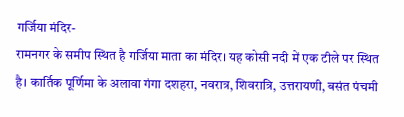गर्जिया मंदिर-
रामनगर के समीप स्थित है गर्जिया माता का मंदिर। यह कोसी नदी में एक टीले पर स्थित है। कार्तिक पूर्णिमा के अलावा गंगा दशहरा, नवरात्र, शिवरात्रि, उत्तरायणी, बसंत पंचमी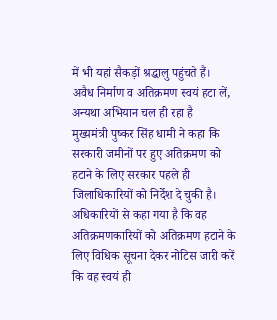में भी यहां सैकड़ों श्रद्धालु पहुंचते हैं।
अवैध निर्माण व अतिक्रमण स्वयं हटा लें, अन्यथा अभियान चल ही रहा है
मुख्यमंत्री पुष्कर सिंह धामी ने कहा कि सरकारी जमीनों पर हुए अतिक्रमण को हटाने के लिए सरकार पहले ही जिलाधिकारियों को निर्देश दे चुकी है। अधिकारियों से कहा गया है कि वह अतिक्रमणकारियों को अतिक्रमण हटाने के लिए विधिक सूचना देकर नोटिस जारी करें कि वह स्वयं ही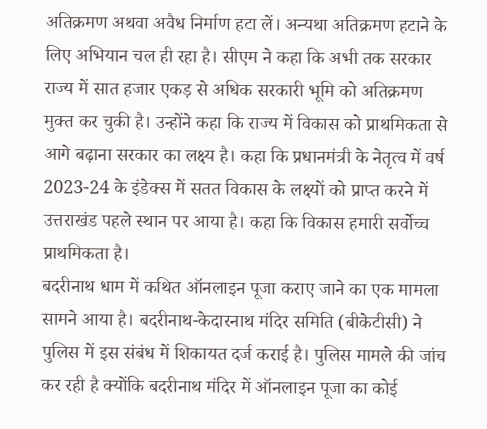अतिक्रमण अथवा अवैध निर्माण हटा लें। अन्यथा अतिक्रमण हटाने के लिए अभियान चल ही रहा है। सीएम ने कहा कि अभी तक सरकार राज्य में सात हजार एकड़ से अधिक सरकारी भूमि को अतिक्रमण मुक्त कर चुकी है। उन्होंने कहा कि राज्य में विकास को प्राथमिकता से आगे बढ़ाना सरकार का लक्ष्य है। कहा कि प्रधानमंत्री के नेतृत्व में वर्ष 2023-24 के इंडेक्स में सतत विकास के लक्ष्यों को प्राप्त करने में उत्तराखंड पहले स्थान पर आया है। कहा कि विकास हमारी सर्वोच्च प्राथमिकता है।
बदरीनाथ धाम में कथित ऑनलाइन पूजा कराए जाने का एक मामला सामने आया है। बदरीनाथ-केदारनाथ मंदिर समिति (बीकेटीसी) ने पुलिस में इस संबंध में शिकायत दर्ज कराई है। पुलिस मामले की जांच कर रही है क्योंकि बदरीनाथ मंदिर में ऑनलाइन पूजा का कोई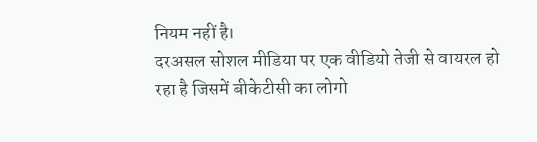नियम नहीं है।
दरअसल सोशल मीडिया पर एक वीडियो तेजी से वायरल हो रहा है जिसमें बीकेटीसी का लोगो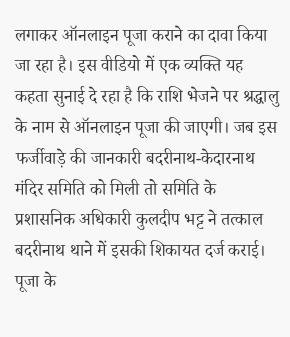लगाकर ऑनलाइन पूजा कराने का दावा किया जा रहा है। इस वीडियो में एक व्यक्ति यह कहता सुनाई दे रहा है कि राशि भेजने पर श्रद्धालु के नाम से ऑनलाइन पूजा की जाएगी। जब इस फर्जीवाड़े की जानकारी बदरीनाथ-केदारनाथ मंदिर समिति को मिली तो समिति के प्रशासनिक अधिकारी कुलदीप भट्ट ने तत्काल बदरीनाथ थाने में इसकी शिकायत दर्ज कराई।
पूजा के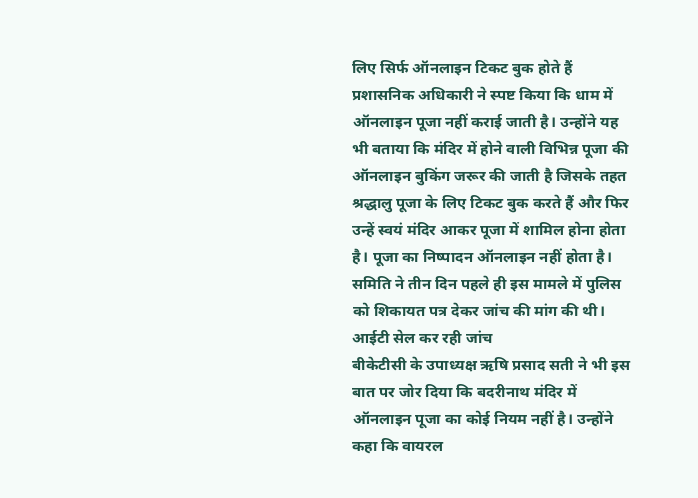लिए सिर्फ ऑनलाइन टिकट बुक होते हैं
प्रशासनिक अधिकारी ने स्पष्ट किया कि धाम में ऑनलाइन पूजा नहीं कराई जाती है। उन्होंने यह भी बताया कि मंदिर में होने वाली विभिन्न पूजा की ऑनलाइन बुकिंग जरूर की जाती है जिसके तहत श्रद्धालु पूजा के लिए टिकट बुक करते हैं और फिर उन्हें स्वयं मंदिर आकर पूजा में शामिल होना होता है। पूजा का निष्पादन ऑनलाइन नहीं होता है। समिति ने तीन दिन पहले ही इस मामले में पुलिस को शिकायत पत्र देकर जांच की मांग की थी।
आईटी सेल कर रही जांच
बीकेटीसी के उपाध्यक्ष ऋषि प्रसाद सती ने भी इस बात पर जोर दिया कि बदरीनाथ मंदिर में ऑनलाइन पूजा का कोई नियम नहीं है। उन्होंने कहा कि वायरल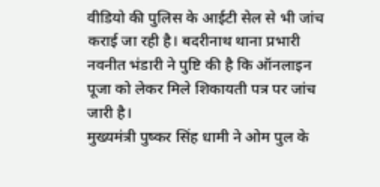वीडियो की पुलिस के आईटी सेल से भी जांच कराई जा रही है। बदरीनाथ थाना प्रभारी नवनीत भंडारी ने पुष्टि की है कि ऑनलाइन पूजा को लेकर मिले शिकायती पत्र पर जांच जारी है।
मुख्यमंत्री पुष्कर सिंह धामी ने ओम पुल के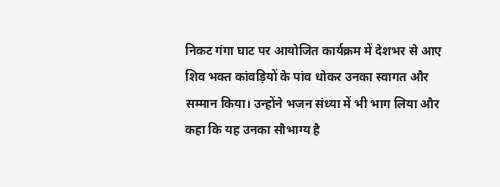निकट गंगा घाट पर आयोजित कार्यक्रम में देशभर से आए शिव भक्त कांवड़ियों के पांव धोकर उनका स्वागत और सम्मान किया। उन्होंने भजन संध्या में भी भाग लिया और कहा कि यह उनका सौभाग्य है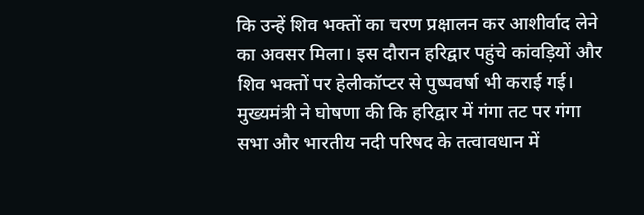कि उन्हें शिव भक्तों का चरण प्रक्षालन कर आशीर्वाद लेने का अवसर मिला। इस दौरान हरिद्वार पहुंचे कांवड़ियों और शिव भक्तों पर हेलीकॉप्टर से पुष्पवर्षा भी कराई गई।
मुख्यमंत्री ने घोषणा की कि हरिद्वार में गंगा तट पर गंगा सभा और भारतीय नदी परिषद के तत्वावधान में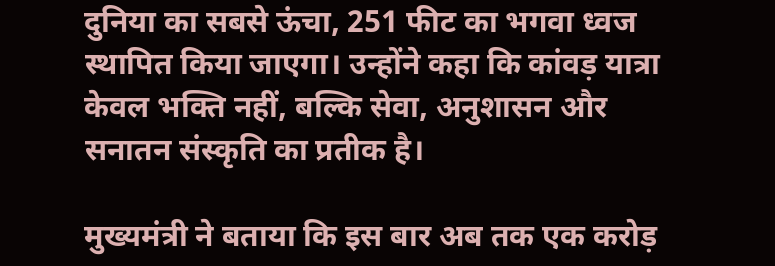दुनिया का सबसे ऊंचा, 251 फीट का भगवा ध्वज स्थापित किया जाएगा। उन्होंने कहा कि कांवड़ यात्रा केवल भक्ति नहीं, बल्कि सेवा, अनुशासन और सनातन संस्कृति का प्रतीक है।

मुख्यमंत्री ने बताया कि इस बार अब तक एक करोड़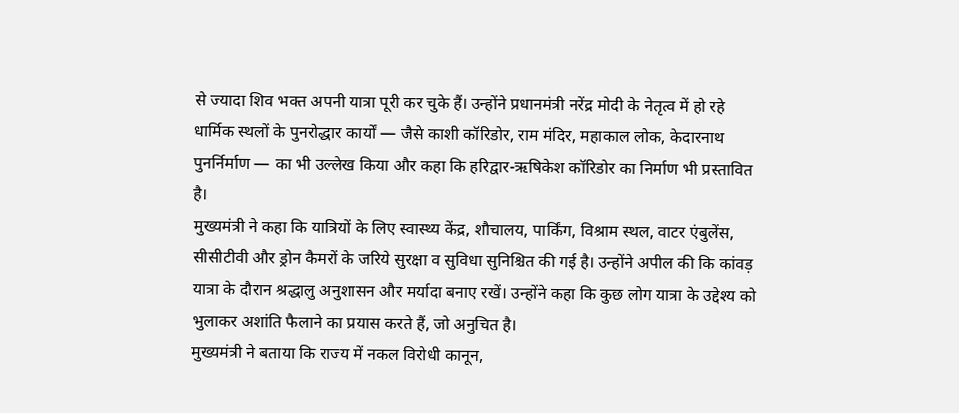से ज्यादा शिव भक्त अपनी यात्रा पूरी कर चुके हैं। उन्होंने प्रधानमंत्री नरेंद्र मोदी के नेतृत्व में हो रहे धार्मिक स्थलों के पुनरोद्धार कार्यों — जैसे काशी कॉरिडोर, राम मंदिर, महाकाल लोक, केदारनाथ पुनर्निर्माण — का भी उल्लेख किया और कहा कि हरिद्वार-ऋषिकेश कॉरिडोर का निर्माण भी प्रस्तावित है।
मुख्यमंत्री ने कहा कि यात्रियों के लिए स्वास्थ्य केंद्र, शौचालय, पार्किंग, विश्राम स्थल, वाटर एंबुलेंस, सीसीटीवी और ड्रोन कैमरों के जरिये सुरक्षा व सुविधा सुनिश्चित की गई है। उन्होंने अपील की कि कांवड़ यात्रा के दौरान श्रद्धालु अनुशासन और मर्यादा बनाए रखें। उन्होंने कहा कि कुछ लोग यात्रा के उद्देश्य को भुलाकर अशांति फैलाने का प्रयास करते हैं, जो अनुचित है।
मुख्यमंत्री ने बताया कि राज्य में नकल विरोधी कानून,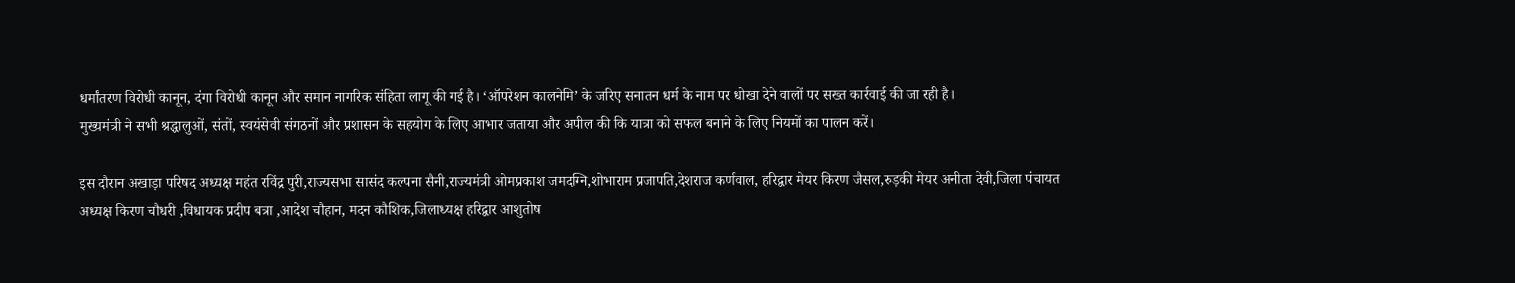धर्मांतरण विरोधी कानून, दंगा विरोधी कानून और समान नागरिक संहिता लागू की गई है। ‘ऑपरेशन कालनेमि’ के जरिए सनातन धर्म के नाम पर धोखा देने वालों पर सख्त कार्रवाई की जा रही है।
मुख्यमंत्री ने सभी श्रद्धालुओं, संतों, स्वयंसेवी संगठनों और प्रशासन के सहयोग के लिए आभार जताया और अपील की कि यात्रा को सफल बनाने के लिए नियमों का पालन करें।

इस दौरान अखाड़ा परिषद अध्यक्ष महंत रविंद्र पुरी,राज्यसभा सासंद कल्पना सैनी,राज्यमंत्री ओमप्रकाश जमदग्नि,शोभाराम प्रजापति,देशराज कर्णवाल, हरिद्वार मेयर किरण जैसल,रुड़की मेयर अनीता देवी,जिला पंचायत अध्यक्ष किरण चौधरी ,विधायक प्रदीप बत्रा ,आदेश चौहान, मदन कौशिक,जिलाध्यक्ष हरिद्वार आशुतोष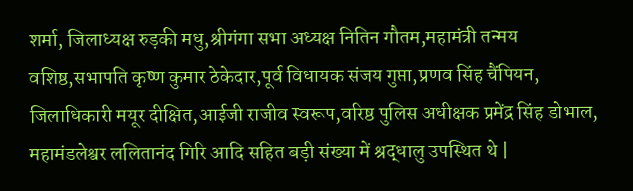शर्मा, जिलाध्यक्ष रुड़की मधु,श्रीगंगा सभा अध्यक्ष नितिन गौतम,महामंत्री तन्मय वशिष्ठ,सभापति कृष्ण कुमार ठेकेदार,पूर्व विधायक संजय गुप्ता,प्रणव सिंह चैंपियन, जिलाधिकारी मयूर दीक्षित,आईजी राजीव स्वरूप,वरिष्ठ पुलिस अधीक्षक प्रमेंद्र सिंह डोभाल, महामंडलेश्वर ललितानंद गिरि आदि सहित बड़ी संख्या में श्रद्धालु उपस्थित थे |